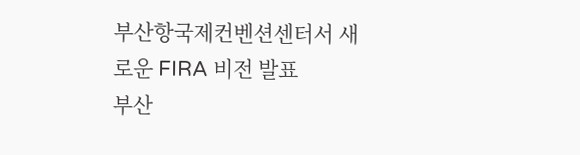부산항국제컨벤션센터서 새로운 FIRA 비전 발표
부산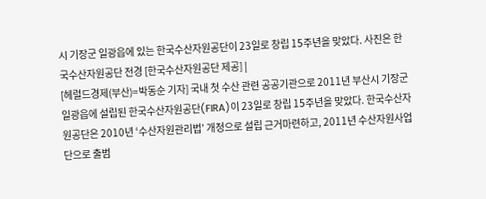시 기장군 일광읍에 있는 한국수산자원공단이 23일로 창립 15주년을 맞았다. 사진은 한국수산자원공단 전경 [한국수산자원공단 제공] |
[헤럴드경제(부산)=박동순 기자] 국내 첫 수산 관련 공공기관으로 2011년 부산시 기장군 일광읍에 설립된 한국수산자원공단(FIRA)이 23일로 창립 15주년을 맞았다. 한국수산자원공단은 2010년 ‘수산자원관리법’ 개정으로 설립 근거마련하고, 2011년 수산자원사업단으로 출범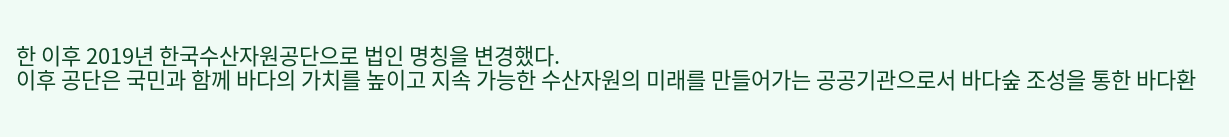한 이후 2019년 한국수산자원공단으로 법인 명칭을 변경했다.
이후 공단은 국민과 함께 바다의 가치를 높이고 지속 가능한 수산자원의 미래를 만들어가는 공공기관으로서 바다숲 조성을 통한 바다환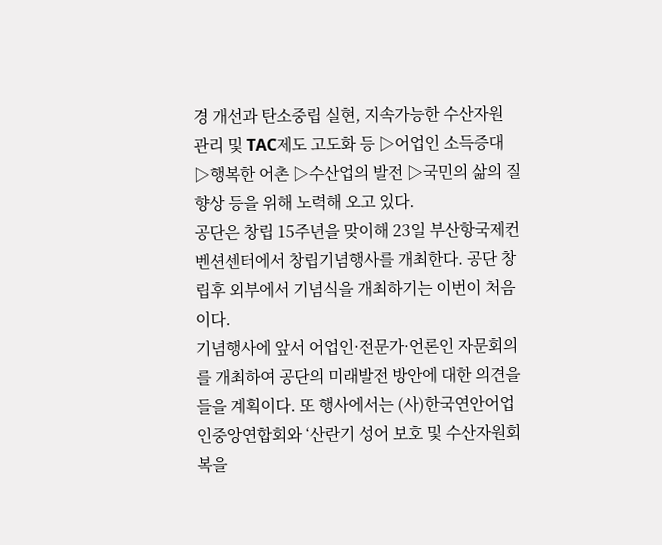경 개선과 탄소중립 실현, 지속가능한 수산자원 관리 및 TAC제도 고도화 등 ▷어업인 소득증대 ▷행복한 어촌 ▷수산업의 발전 ▷국민의 삶의 질 향상 등을 위해 노력해 오고 있다.
공단은 창립 15주년을 맞이해 23일 부산항국제컨벤션센터에서 창립기념행사를 개최한다. 공단 창립후 외부에서 기념식을 개최하기는 이번이 처음이다.
기념행사에 앞서 어업인·전문가·언론인 자문회의를 개최하여 공단의 미래발전 방안에 대한 의견을 들을 계획이다. 또 행사에서는 (사)한국연안어업인중앙연합회와 ‘산란기 성어 보호 및 수산자원회복을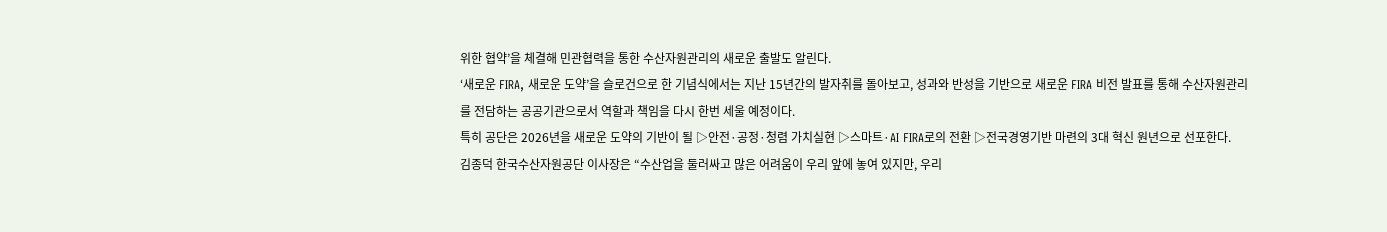위한 협약’을 체결해 민관협력을 통한 수산자원관리의 새로운 출발도 알린다.
‘새로운 FIRA, 새로운 도약’을 슬로건으로 한 기념식에서는 지난 15년간의 발자취를 돌아보고, 성과와 반성을 기반으로 새로운 FIRA 비전 발표를 통해 수산자원관리를 전담하는 공공기관으로서 역할과 책임을 다시 한번 세울 예정이다.
특히 공단은 2026년을 새로운 도약의 기반이 될 ▷안전·공정·청렴 가치실현 ▷스마트·AI FIRA로의 전환 ▷전국경영기반 마련의 3대 혁신 원년으로 선포한다.
김종덕 한국수산자원공단 이사장은 “수산업을 둘러싸고 많은 어려움이 우리 앞에 놓여 있지만, 우리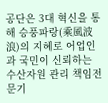공단은 3대 혁신을 통해 승풍파랑(乘風波浪)의 지혜로 어업인과 국민이 신뢰하는 수산자원 관리 책임전문기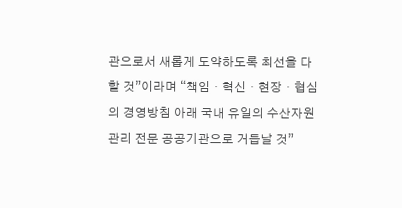관으로서 새롭게 도약하도록 최선을 다할 것”이라며 “책임・혁신・현장・협심의 경영방침 아래 국내 유일의 수산자원관리 전문 공공기관으로 거듭날 것”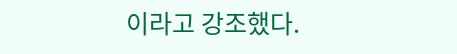이라고 강조했다.